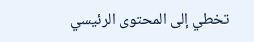تخطي إلى المحتوى الرئيسي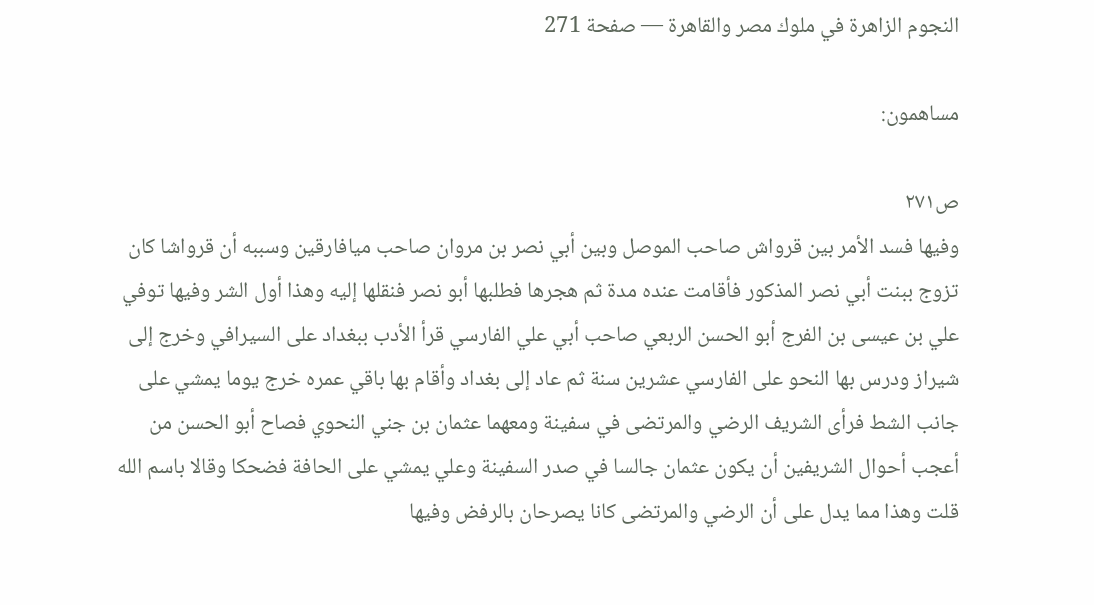النجوم الزاهرة في ملوك مصر والقاهرة — صفحة 271

مساهمون:

ص٢٧١
وفيها فسد الأمر بين قرواش صاحب الموصل وبين أبي نصر بن مروان صاحب ميافارقين وسببه أن قرواشا كان تزوج ببنت أبي نصر المذكور فأقامت عنده مدة ثم هجرها فطلبها أبو نصر فنقلها إليه وهذا أول الشر وفيها توفي علي بن عيسى بن الفرج أبو الحسن الربعي صاحب أبي علي الفارسي قرأ الأدب ببغداد على السيرافي وخرج إلى شيراز ودرس بها النحو على الفارسي عشرين سنة ثم عاد إلى بغداد وأقام بها باقي عمره خرج يوما يمشي على جانب الشط فرأى الشريف الرضي والمرتضى في سفينة ومعهما عثمان بن جني النحوي فصاح أبو الحسن من أعجب أحوال الشريفين أن يكون عثمان جالسا في صدر السفينة وعلي يمشي على الحافة فضحكا وقالا باسم الله قلت وهذا مما يدل على أن الرضي والمرتضى كانا يصرحان بالرفض وفيها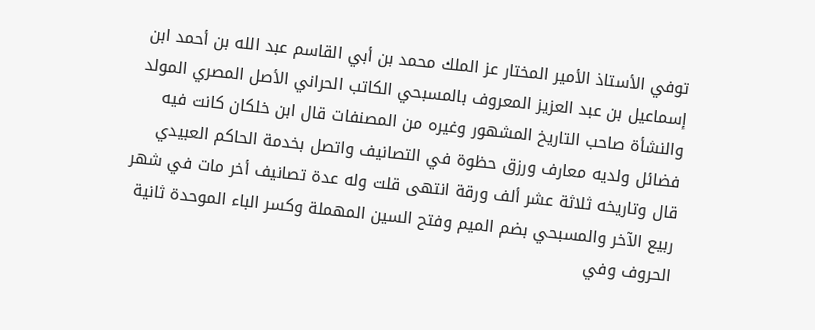توفي الأستاذ الأمير المختار عز الملك محمد بن أبي القاسم عبد الله بن أحمد ابن إسماعيل بن عبد العزيز المعروف بالمسبحي الكاتب الحراني الأصل المصري المولد والنشأة صاحب التاريخ المشهور وغيره من المصنفات قال ابن خلكان كانت فيه فضائل ولديه معارف ورزق حظوة في التصانيف واتصل بخدمة الحاكم العبيدي قال وتاريخه ثلاثة عشر ألف ورقة انتهى قلت وله عدة تصانيف أخر مات في شهر ربيع الآخر والمسبحي بضم الميم وفتح السين المهملة وكسر الباء الموحدة ثانية الحروف وفي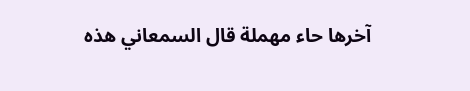آخرها حاء مهملة قال السمعاني هذه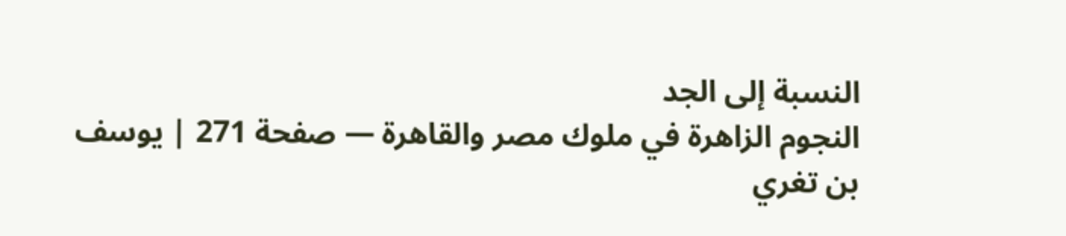النسبة إلى الجد
النجوم الزاهرة في ملوك مصر والقاهرة — صفحة 271 | يوسف بن تغري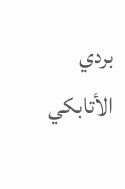بردي الأتابكي